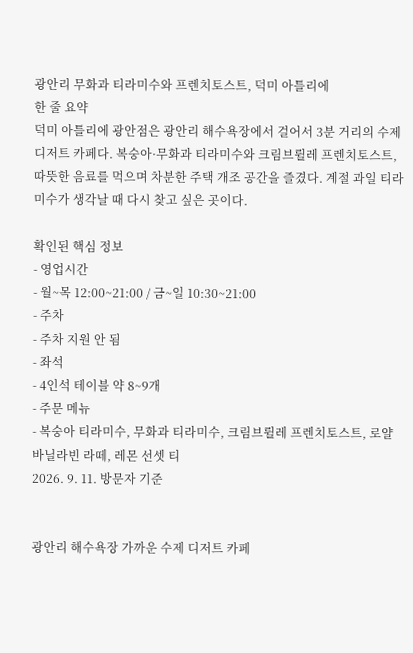광안리 무화과 티라미수와 프렌치토스트, 덕미 아틀리에
한 줄 요약
덕미 아틀리에 광안점은 광안리 해수욕장에서 걸어서 3분 거리의 수제 디저트 카페다. 복숭아·무화과 티라미수와 크림브륄레 프렌치토스트, 따뜻한 음료를 먹으며 차분한 주택 개조 공간을 즐겼다. 계절 과일 티라미수가 생각날 때 다시 찾고 싶은 곳이다.

확인된 핵심 정보
- 영업시간
- 월~목 12:00~21:00 / 금~일 10:30~21:00
- 주차
- 주차 지원 안 됨
- 좌석
- 4인석 테이블 약 8~9개
- 주문 메뉴
- 복숭아 티라미수, 무화과 티라미수, 크림브륄레 프렌치토스트, 로얄 바닐라빈 라떼, 레몬 선셋 티
2026. 9. 11. 방문자 기준


광안리 해수욕장 가까운 수제 디저트 카페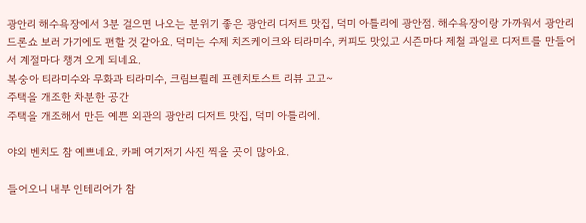광안리 해수욕장에서 3분 걸으면 나오는 분위기 좋은 광안리 디저트 맛집, 덕미 아틀리에 광안점. 해수욕장이랑 가까워서 광안리 드론쇼 보러 가기에도 편할 것 같아요. 덕미는 수제 치즈케이크와 티라미수, 커피도 맛있고 시즌마다 제철 과일로 디저트를 만들어서 계절마다 챙겨 오게 되네요.
복숭아 티라미수와 무화과 티라미수, 크림브륄레 프렌치토스트 리뷰 고고~
주택을 개조한 차분한 공간
주택을 개조해서 만든 예쁜 외관의 광안리 디저트 맛집, 덕미 아틀리에.

야외 벤치도 참 예쁘네요. 카페 여기저기 사진 찍을 곳이 많아요.

들어오니 내부 인테리어가 참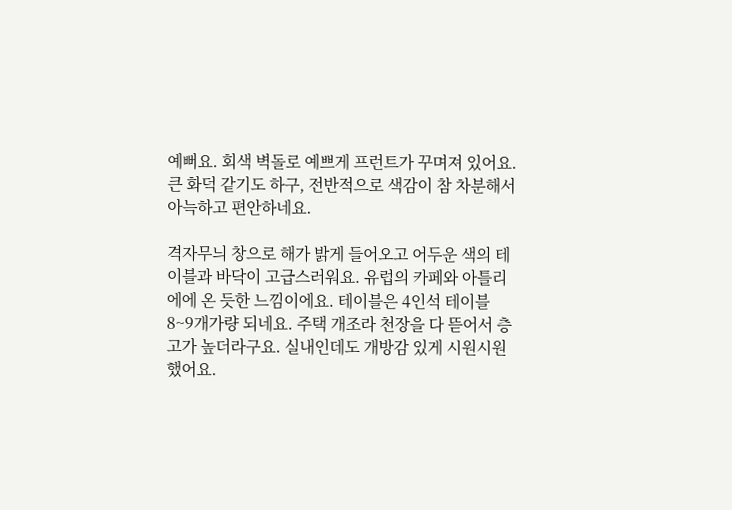예뻐요. 회색 벽돌로 예쁘게 프런트가 꾸며져 있어요. 큰 화덕 같기도 하구, 전반적으로 색감이 참 차분해서 아늑하고 편안하네요.

격자무늬 창으로 해가 밝게 들어오고 어두운 색의 테이블과 바닥이 고급스러워요. 유럽의 카페와 아틀리에에 온 듯한 느낌이에요. 테이블은 4인석 테이블 8~9개가량 되네요. 주택 개조라 천장을 다 뜯어서 층고가 높더라구요. 실내인데도 개방감 있게 시원시원했어요.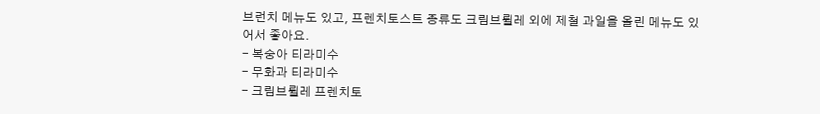브런치 메뉴도 있고, 프렌치토스트 종류도 크림브륄레 외에 제철 과일을 올린 메뉴도 있어서 좋아요.
- 복숭아 티라미수
- 무화과 티라미수
- 크림브륄레 프렌치토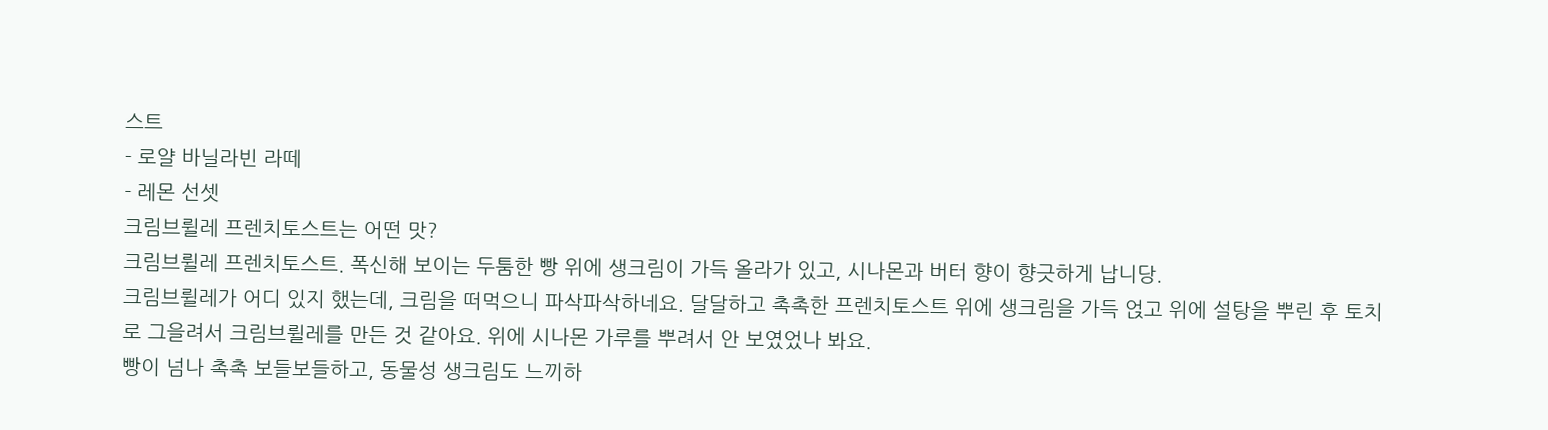스트
- 로얄 바닐라빈 라떼
- 레몬 선셋
크림브륄레 프렌치토스트는 어떤 맛?
크림브륄레 프렌치토스트. 폭신해 보이는 두툼한 빵 위에 생크림이 가득 올라가 있고, 시나몬과 버터 향이 향긋하게 납니당.
크림브륄레가 어디 있지 했는데, 크림을 떠먹으니 파삭파삭하네요. 달달하고 촉촉한 프렌치토스트 위에 생크림을 가득 얹고 위에 설탕을 뿌린 후 토치로 그을려서 크림브륄레를 만든 것 같아요. 위에 시나몬 가루를 뿌려서 안 보였었나 봐요.
빵이 넘나 촉촉 보들보들하고, 동물성 생크림도 느끼하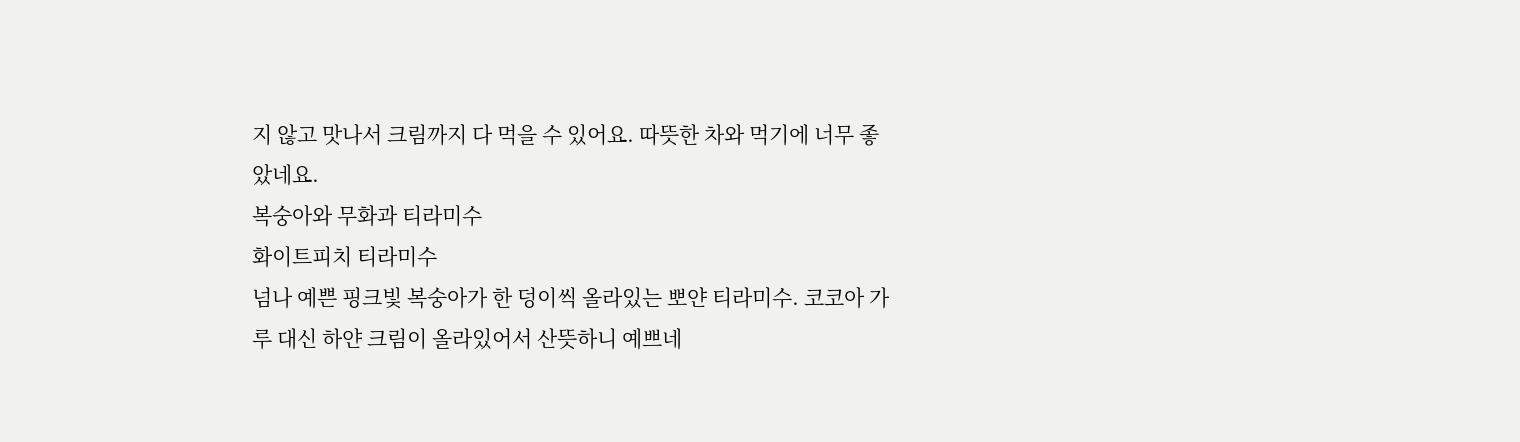지 않고 맛나서 크림까지 다 먹을 수 있어요. 따뜻한 차와 먹기에 너무 좋았네요.
복숭아와 무화과 티라미수
화이트피치 티라미수
넘나 예쁜 핑크빛 복숭아가 한 덩이씩 올라있는 뽀얀 티라미수. 코코아 가루 대신 하얀 크림이 올라있어서 산뜻하니 예쁘네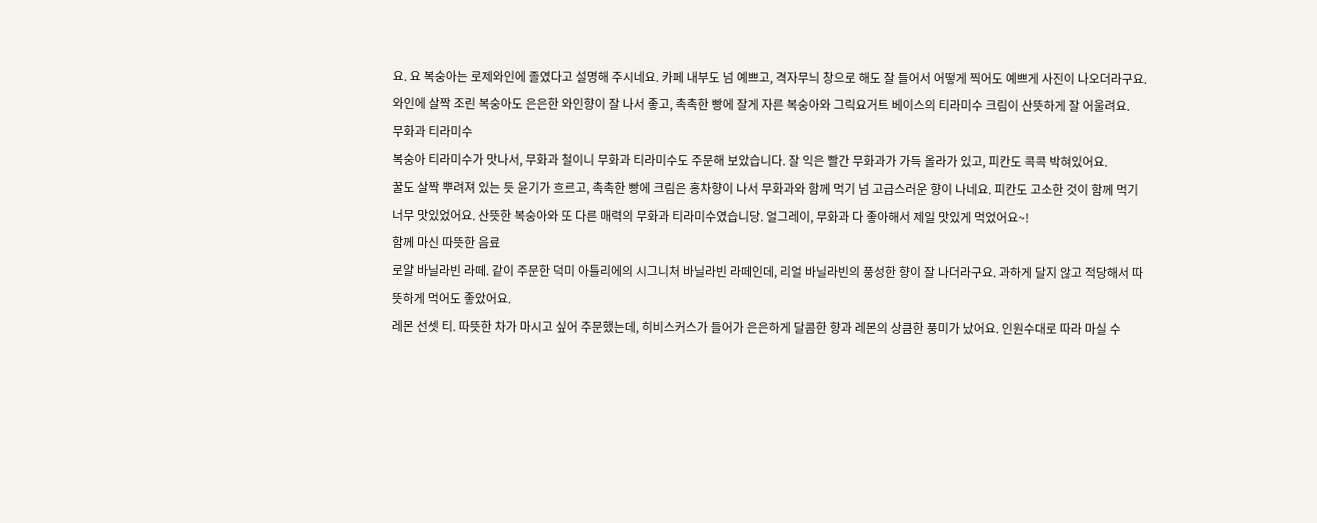요. 요 복숭아는 로제와인에 졸였다고 설명해 주시네요. 카페 내부도 넘 예쁘고, 격자무늬 창으로 해도 잘 들어서 어떻게 찍어도 예쁘게 사진이 나오더라구요.
와인에 살짝 조린 복숭아도 은은한 와인향이 잘 나서 좋고, 촉촉한 빵에 잘게 자른 복숭아와 그릭요거트 베이스의 티라미수 크림이 산뜻하게 잘 어울려요.
무화과 티라미수
복숭아 티라미수가 맛나서, 무화과 철이니 무화과 티라미수도 주문해 보았습니다. 잘 익은 빨간 무화과가 가득 올라가 있고, 피칸도 콕콕 박혀있어요.
꿀도 살짝 뿌려져 있는 듯 윤기가 흐르고, 촉촉한 빵에 크림은 홍차향이 나서 무화과와 함께 먹기 넘 고급스러운 향이 나네요. 피칸도 고소한 것이 함께 먹기 너무 맛있었어요. 산뜻한 복숭아와 또 다른 매력의 무화과 티라미수였습니당. 얼그레이, 무화과 다 좋아해서 제일 맛있게 먹었어요~!
함께 마신 따뜻한 음료
로얄 바닐라빈 라떼. 같이 주문한 덕미 아틀리에의 시그니처 바닐라빈 라떼인데, 리얼 바닐라빈의 풍성한 향이 잘 나더라구요. 과하게 달지 않고 적당해서 따뜻하게 먹어도 좋았어요.
레몬 선셋 티. 따뜻한 차가 마시고 싶어 주문했는데, 히비스커스가 들어가 은은하게 달콤한 향과 레몬의 상큼한 풍미가 났어요. 인원수대로 따라 마실 수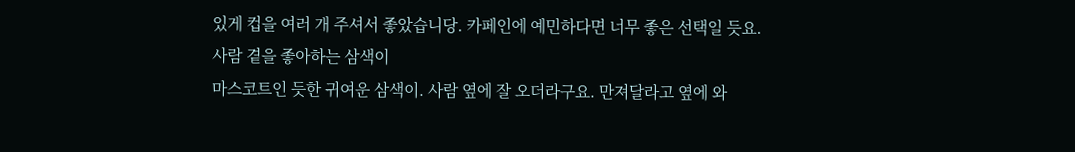있게 컵을 여러 개 주셔서 좋았습니당. 카페인에 예민하다면 너무 좋은 선택일 듯요.
사람 곁을 좋아하는 삼색이
마스코트인 듯한 귀여운 삼색이. 사람 옆에 잘 오더라구요. 만져달라고 옆에 와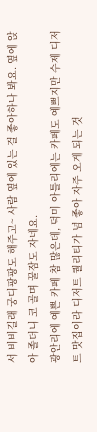서 비비길래 궁디팡팡도 해주고~ 사람 옆에 있는 걸 좋아하나 봐요. 옆에 앉아 졸더니 코 골며 꿀잠도 자네요.
광안리에 예쁜 카페 참 많은데, 덕미 아틀리에는 카페도 예쁘지만 수제 디저트 맛집이라 디저트 퀄리티가 넘 좋아 자주 오게 되는 것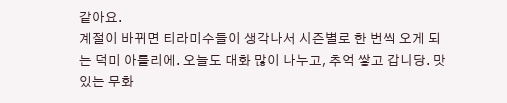같아요.
계절이 바뀌면 티라미수들이 생각나서 시즌별로 한 번씩 오게 되는 덕미 아틀리에. 오늘도 대화 많이 나누고, 추억 쌓고 갑니당. 맛있는 무화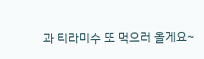과 티라미수 또 먹으러 올게요~